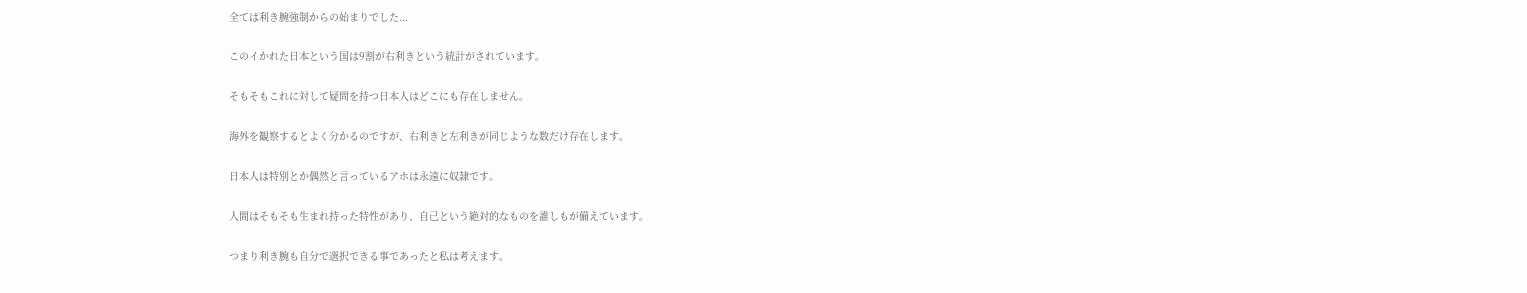全ては利き腕強制からの始まりでした...

このイかれた日本という国は9割が右利きという統計がされています。

そもそもこれに対して疑問を持つ日本人はどこにも存在しません。

海外を観察するとよく分かるのですが、右利きと左利きが同じような数だけ存在します。

日本人は特別とか偶然と言っているアホは永遠に奴隷です。

人間はそもそも生まれ持った特性があり、自己という絶対的なものを誰しもが備えています。

つまり利き腕も自分で選択できる事であったと私は考えます。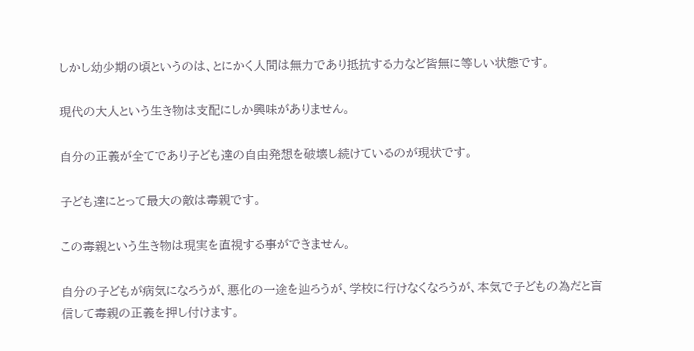しかし幼少期の頃というのは、とにかく人間は無力であり抵抗する力など皆無に等しい状態です。

現代の大人という生き物は支配にしか興味がありません。

自分の正義が全てであり子ども達の自由発想を破壊し続けているのが現状です。

子ども達にとって最大の敵は毒親です。

この毒親という生き物は現実を直視する事ができません。

自分の子どもが病気になろうが、悪化の一途を辿ろうが、学校に行けなくなろうが、本気で子どもの為だと盲信して毒親の正義を押し付けます。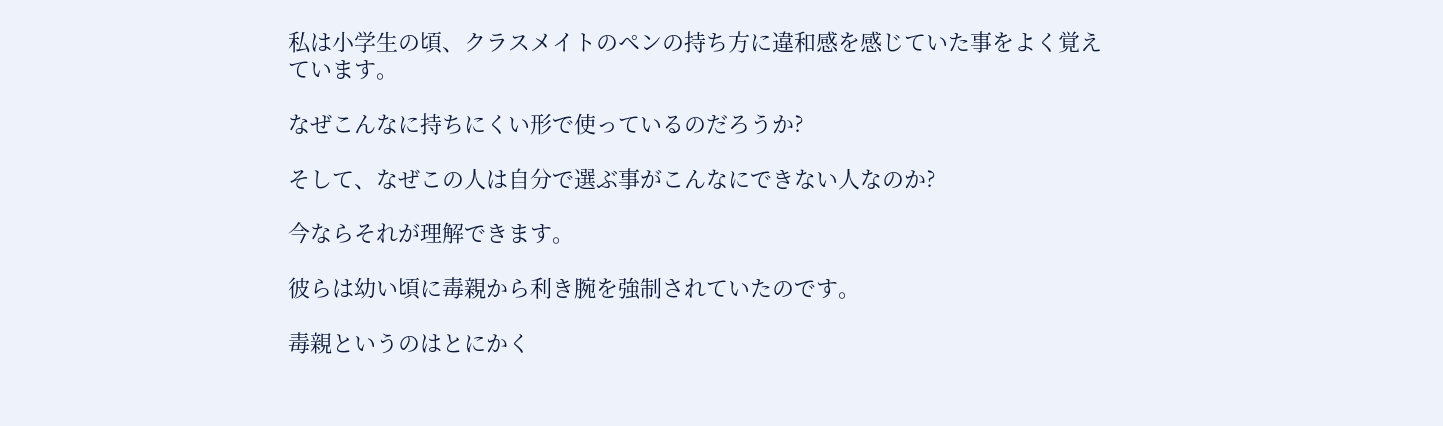私は小学生の頃、クラスメイトのペンの持ち方に違和感を感じていた事をよく覚えています。

なぜこんなに持ちにくい形で使っているのだろうか?

そして、なぜこの人は自分で選ぶ事がこんなにできない人なのか?

今ならそれが理解できます。

彼らは幼い頃に毒親から利き腕を強制されていたのです。

毒親というのはとにかく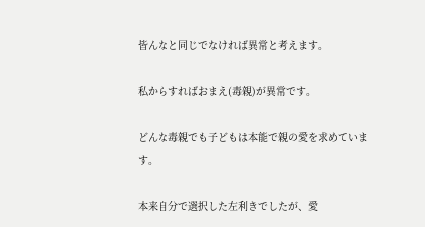皆んなと同じでなければ異常と考えます。

私からすればおまえ(毒親)が異常です。

どんな毒親でも子どもは本能で親の愛を求めています。

本来自分で選択した左利きでしたが、愛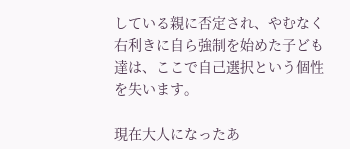している親に否定され、やむなく右利きに自ら強制を始めた子ども達は、ここで自己選択という個性を失います。

現在大人になったあ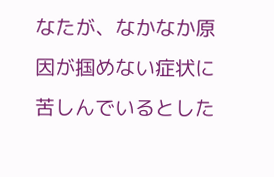なたが、なかなか原因が掴めない症状に苦しんでいるとした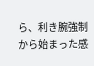ら、利き腕強制から始まった感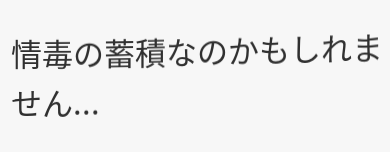情毒の蓄積なのかもしれません...